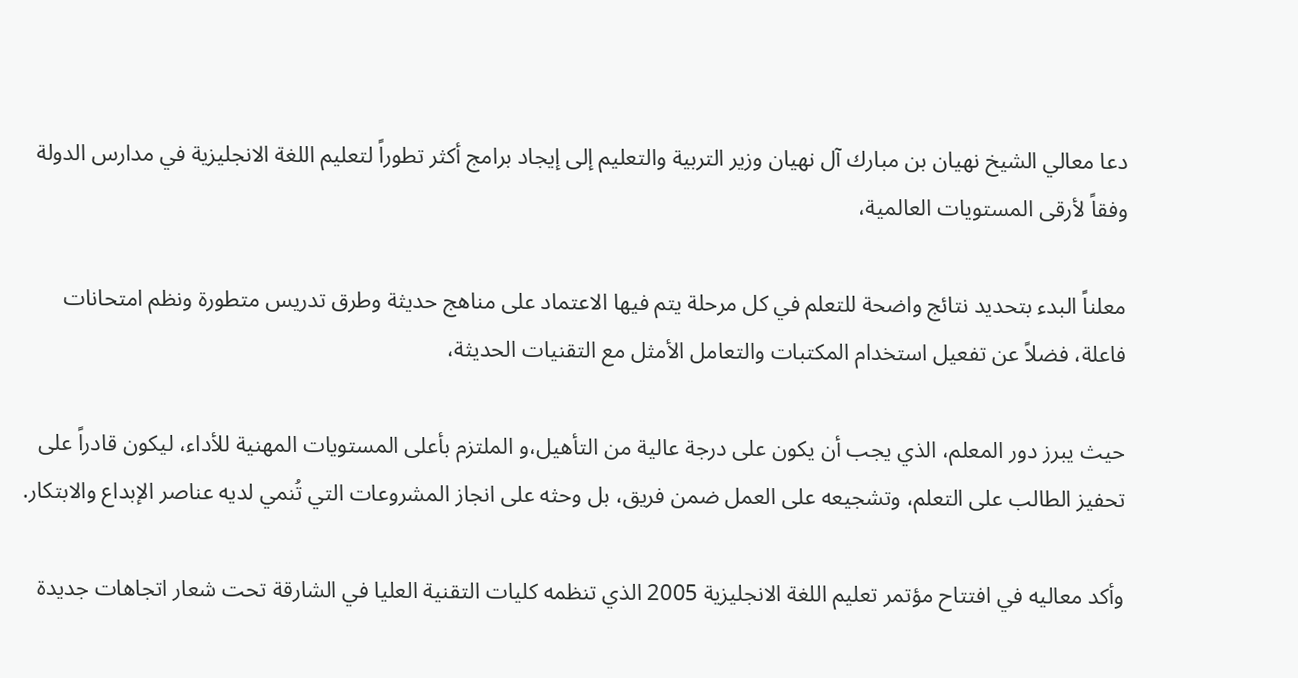دعا معالي الشيخ نهيان بن مبارك آل نهيان وزير التربية والتعليم إلى إيجاد برامج أكثر تطوراً لتعليم اللغة الانجليزية في مدارس الدولة وفقاً لأرقى المستويات العالمية،

معلناً البدء بتحديد نتائج واضحة للتعلم في كل مرحلة يتم فيها الاعتماد على مناهج حديثة وطرق تدريس متطورة ونظم امتحانات فاعلة، فضلاً عن تفعيل استخدام المكتبات والتعامل الأمثل مع التقنيات الحديثة،

حيث يبرز دور المعلم، الذي يجب أن يكون على درجة عالية من التأهيل،و الملتزم بأعلى المستويات المهنية للأداء، ليكون قادراً على تحفيز الطالب على التعلم، وتشجيعه على العمل ضمن فريق، بل وحثه على انجاز المشروعات التي تُنمي لديه عناصر الإبداع والابتكار.

وأكد معاليه في افتتاح مؤتمر تعليم اللغة الانجليزية 2005 الذي تنظمه كليات التقنية العليا في الشارقة تحت شعار اتجاهات جديدة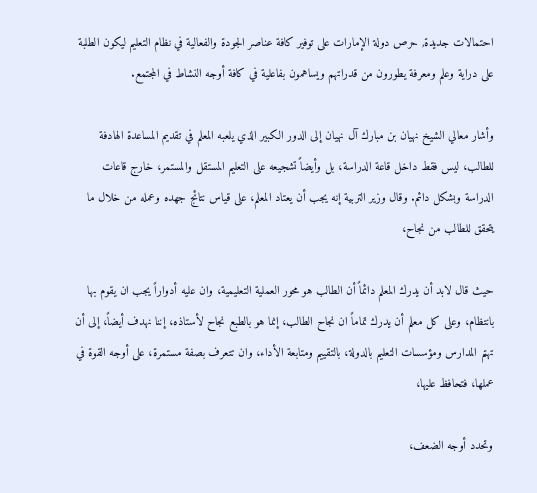احتمالات جديدة, حرص دولة الإمارات على توفير كافة عناصر الجودة والفعالية في نظام التعليم ليكون الطلبة على دراية وعلم ومعرفة يطورون من قدراتهم ويساهمون بفاعلية في كافة أوجه النشاط في المجتمع.

وأشار معالي الشيخ نهيان بن مبارك آل نهيان إلى الدور الكبير الذي يلعبه المعلم في تقديم المساعدة الهادفة للطالب، ليس فقط داخل قاعة الدراسة، بل وأيضاً تشجيعه على التعليم المستقل والمستمر، خارج قاعات الدراسة وبشكل دائم. وقال وزير التربية إنه يجب أن يعتاد المعلم، على قياس نتائج جهده وعمله من خلال ما يتحقق للطالب من نجاح،

حيث قال لابد أن يدرك المعلم دائماً أن الطالب هو محور العملية التعليمية، وان عليه أدواراً يجب ان يقوم بها بانتظام، وعلى كل معلم أن يدرك تماماً ان نجاح الطالب، إنما هو بالطبع نجاح لأستاذه، إننا نهدف أيضاً، إلى أن تهتم المدارس ومؤسسات التعليم بالدولة، بالتقييم ومتابعة الأداء، وان تتعرف بصفة مستمرة، على أوجه القوة في عملها، فتحافظ عليها،

وتحدد أوجه الضعف،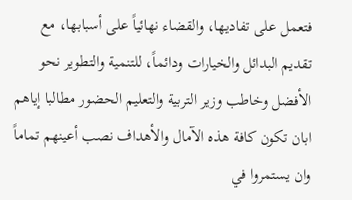فتعمل على تفاديها، والقضاء نهائياً على أسبابها، مع تقديم البدائل والخيارات ودائماً، للتنمية والتطوير نحو الأفضل وخاطب وزير التربية والتعليم الحضور مطالبا إياهم ابان تكون كافة هذه الآمال والأهداف نصب أعينهم تماماً وان يستمروا في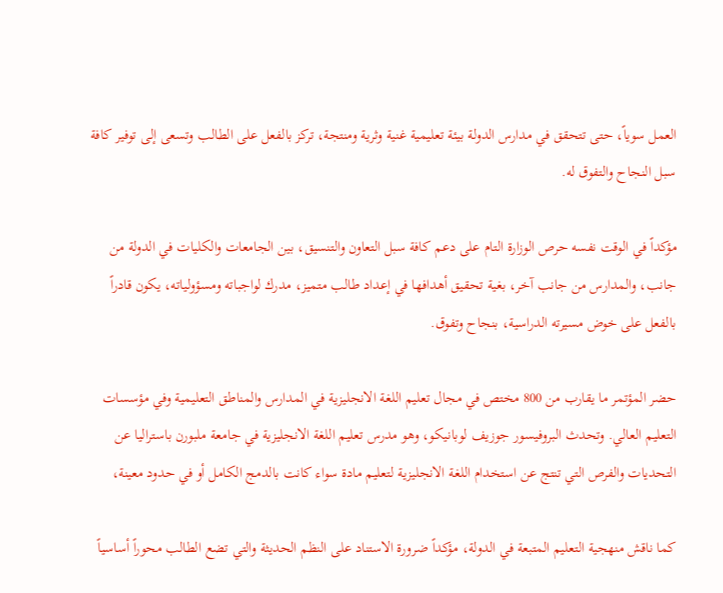العمل سوياً، حتى تتحقق في مدارس الدولة بيئة تعليمية غنية وثرية ومنتجة، تركز بالفعل على الطالب وتسعى إلى توفير كافة سبل النجاح والتفوق له.

مؤكداً في الوقت نفسه حرص الوزارة التام على دعم كافة سبل التعاون والتنسيق، بين الجامعات والكليات في الدولة من جانب، والمدارس من جانب آخر، بغية تحقيق أهدافها في إعداد طالب متميز، مدرك لواجباته ومسؤولياته، يكون قادراً بالفعل على خوض مسيرته الدراسية، بنجاح وتفوق.

حضر المؤتمر ما يقارب من 800 مختص في مجال تعليم اللغة الانجليزية في المدارس والمناطق التعليمية وفي مؤسسات التعليم العالي. وتحدث البروفيسور جوزيف لوبانيكو، وهو مدرس تعليم اللغة الانجليزية في جامعة ملبورن باستراليا عن التحديات والفرص التي تنتج عن استخدام اللغة الانجليزية لتعليم مادة سواء كانت بالدمج الكامل أو في حدود معينة،

كما ناقش منهجية التعليم المتبعة في الدولة، مؤكداً ضرورة الاستناد على النظم الحديثة والتي تضع الطالب محوراً أساسياً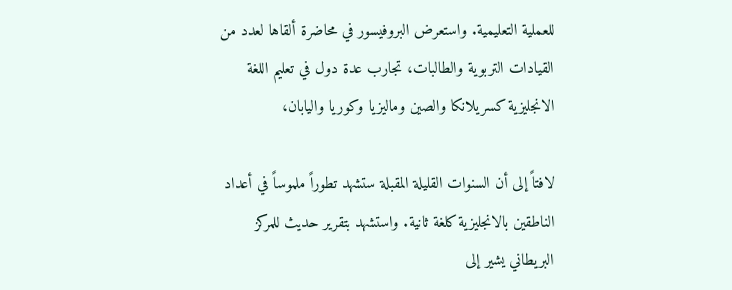للعملية التعليمية. واستعرض البروفيسور في محاضرة ألقاها لعدد من القيادات التربوية والطالبات، تجارب عدة دول في تعليم اللغة الانجليزية كسريلانكا والصين وماليزيا وكوريا واليابان،

لافتاً إلى أن السنوات القليلة المقبلة ستشهد تطوراً ملموساً في أعداد الناطقين بالانجليزية كلغة ثانية. واستشهد بتقرير حديث للمركز البريطاني يشير إلى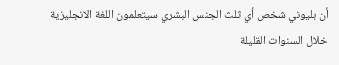أن بليوني شخص أي ثلث الجنس البشري سيتعلمون اللغة الانجليزية خلال السنوات القليلة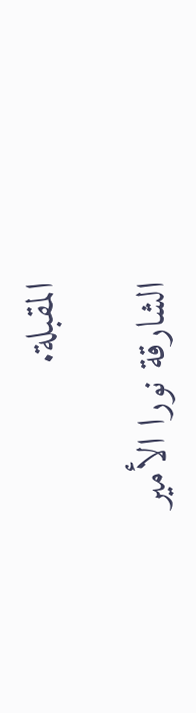المقبلة.

الشارقة نورا الأمير